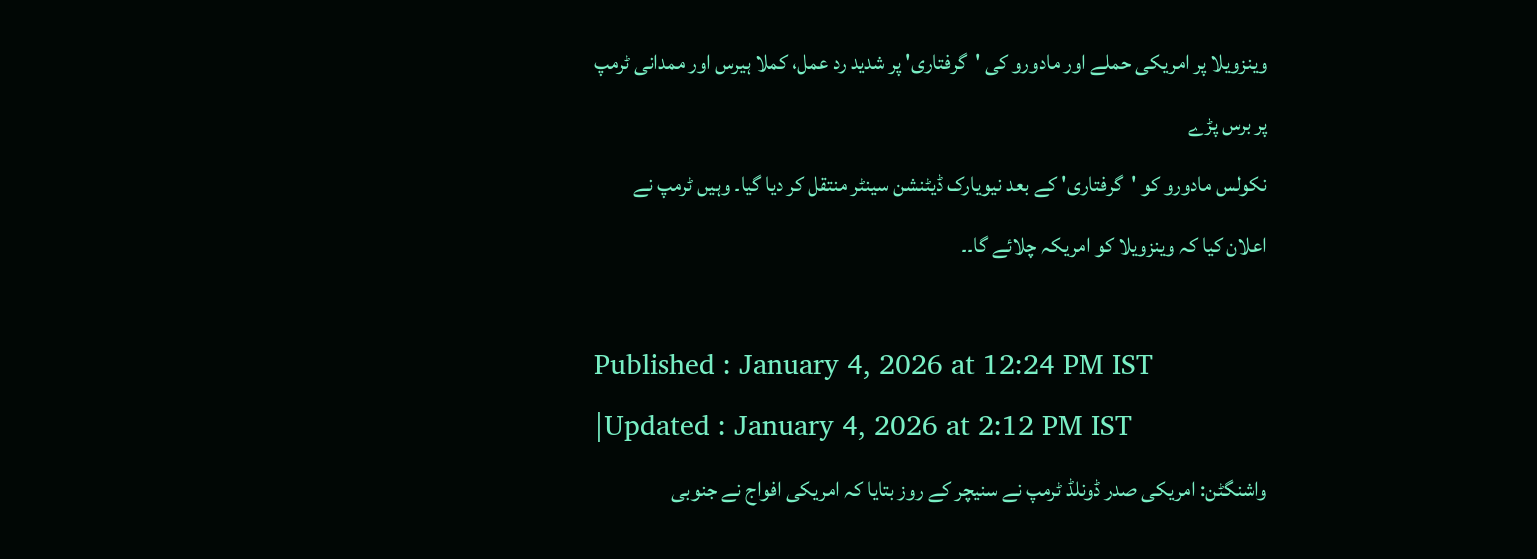وینزویلا پر امریکی حملے اور مادورو کی 'گرفتاری' پر شدید رد عمل، کملا ہیرس اور ممدانی ٹرمپ پر برس پڑے
نکولس مادورو کو 'گرفتاری' کے بعد نیویارک ڈیٹنشن سینٹر منتقل کر دیا گیا۔ وہیں ٹرمپ نے اعلان کیا کہ وینزویلا کو امریکہ چلائے گا۔۔

Published : January 4, 2026 at 12:24 PM IST
|Updated : January 4, 2026 at 2:12 PM IST
واشنگٹن: امریکی صدر ڈونلڈ ٹرمپ نے سنیچر کے روز بتایا کہ امریکی افواج نے جنوبی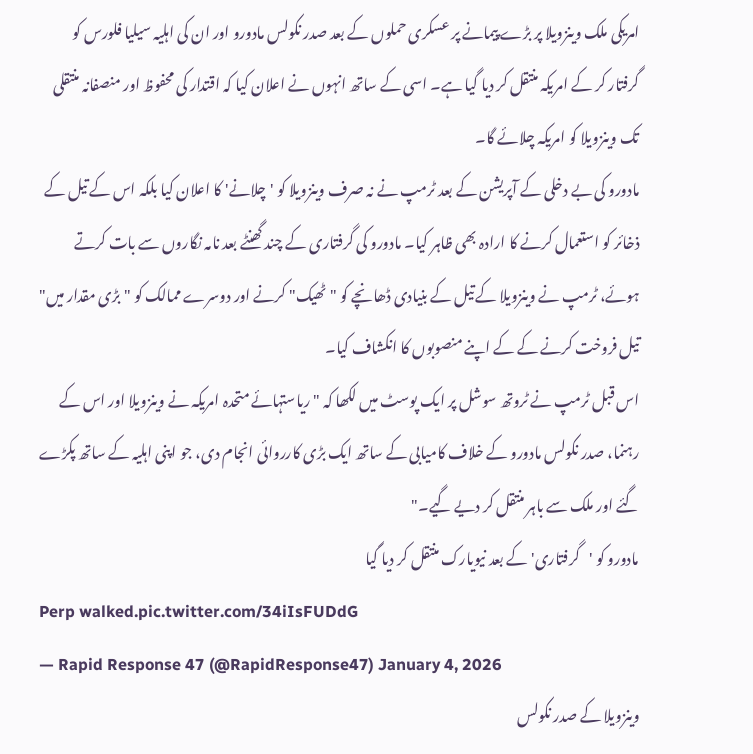امریکی ملک وینزویلا پر بڑے پیمانے پر عسکری حملوں کے بعد صدر نکولس مادورو اور ان کی اہلیہ سیلیا فلورس کو گرفتار کر کے امریکہ منتقل کر دیا گیا ہے۔ اسی کے ساتھ انہوں نے اعلان کیا کہ اقتدار کی محفوظ اور منصفانہ منتقلی تک وینزویلا کو امریکہ چلائے گا۔
مادورو کی بے دخلی کے آپریشن کے بعد ٹرمپ نے نہ صرف وینزویلا کو 'چلانے' کا اعلان کیا بلکہ اس کے تیل کے ذخائر کو استعمال کرنے کا ارادہ بھی ظاہر کیا۔ مادورو کی گرفتاری کے چند گھنٹے بعد نامہ نگاروں سے بات کرتے ہوئے، ٹرمپ نے وینزویلا کے تیل کے بنیادی ڈھانچے کو "ٹھیک" کرنے اور دوسرے ممالک کو "بڑی مقدار میں" تیل فروخت کرنے کے کے اپنے منصوبوں کا انکشاف کیا۔
اس قبل ٹرمپ نے ٹروتھ سوشل پر ایک پوسٹ میں لکھا کہ "ریاستہائے متحدہ امریکہ نے وینزویلا اور اس کے رہنما، صدر نکولس مادورو کے خلاف کامیابی کے ساتھ ایک بڑی کارروائی انجام دی، جو اپنی اہلیہ کے ساتھ پکڑے گئے اور ملک سے باہر منتقل کر دیے گیے۔"
مادورو کو 'گرفتاری' کے بعد نیویارک منتقل کر دیا گیا
Perp walked.pic.twitter.com/34iIsFUDdG
— Rapid Response 47 (@RapidResponse47) January 4, 2026
وینزویلا کے صدر نکولس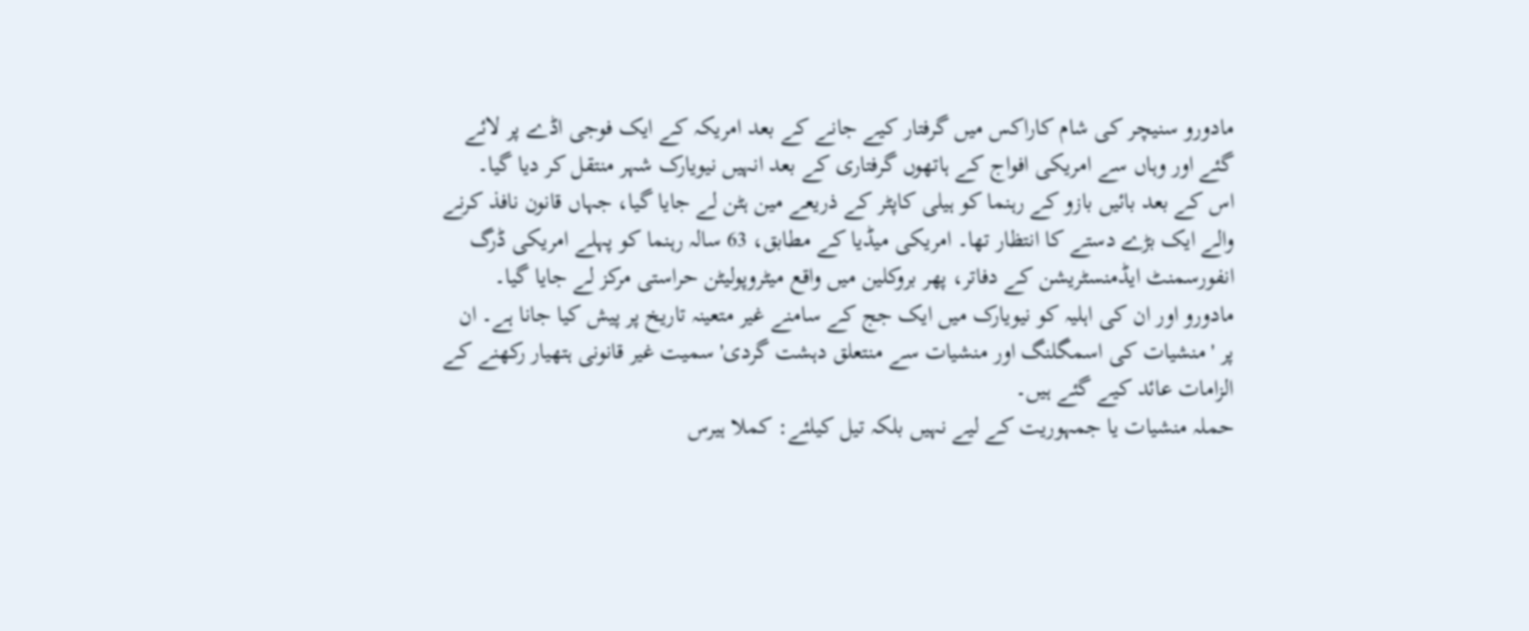مادورو سنیچر کی شام کاراکس میں گرفتار کیے جانے کے بعد امریکہ کے ایک فوجی اڈے پر لائے گئے اور وہاں سے امریکی افواج کے ہاتھوں گرفتاری کے بعد انہیں نیویارک شہر منتقل کر دیا گیا۔
اس کے بعد بائیں بازو کے رہنما کو ہیلی کاپٹر کے ذریعے مین ہٹن لے جایا گیا، جہاں قانون نافذ کرنے والے ایک بڑے دستے کا انتظار تھا۔ امریکی میڈیا کے مطابق، 63 سالہ رہنما کو پہلے امریکی ڈرگ انفورسمنٹ ایڈمنسٹریشن کے دفاتر، پھر بروکلین میں واقع میٹروپولیٹن حراستی مرکز لے جایا گیا۔
مادورو اور ان کی اہلیہ کو نیویارک میں ایک جج کے سامنے غیر متعینہ تاریخ پر پیش کیا جانا ہے۔ ان پر 'منشیات کی اسمگلنگ اور منشیات سے منتعلق دہشت گردی' سمیت غیر قانونی ہتھیار رکھنے کے الزامات عائد کیے گئے ہیں۔
حملہ منشیات یا جمہوریت کے لیے نہیں بلکہ تیل کیلئے: کملا ہیرس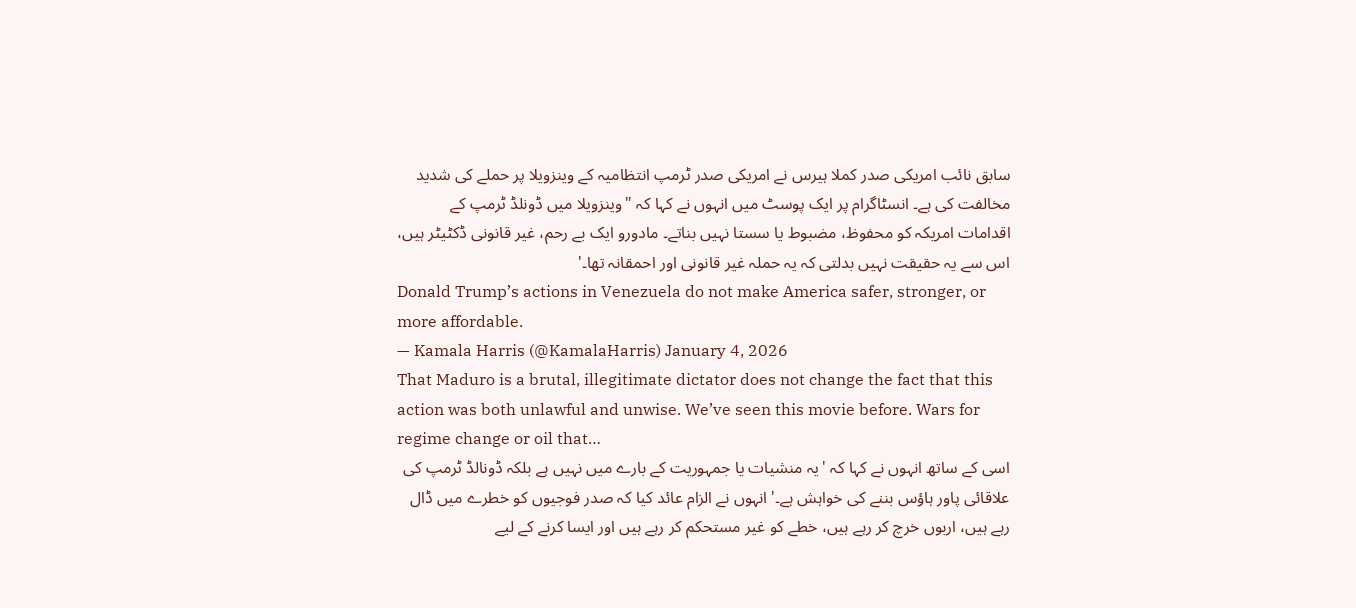سابق نائب امریکی صدر کملا ہیرس نے امریکی صدر ٹرمپ انتظامیہ کے وینزویلا پر حملے کی شدید مخالفت کی ہے۔ انسٹاگرام پر ایک پوسٹ میں انہوں نے کہا کہ "وینزویلا میں ڈونلڈ ٹرمپ کے اقدامات امریکہ کو محفوظ، مضبوط یا سستا نہیں بناتے۔ مادورو ایک بے رحم، غیر قانونی ڈکٹیٹر ہیں، اس سے یہ حقیقت نہیں بدلتی کہ یہ حملہ غیر قانونی اور احمقانہ تھا۔'
Donald Trump’s actions in Venezuela do not make America safer, stronger, or more affordable.
— Kamala Harris (@KamalaHarris) January 4, 2026
That Maduro is a brutal, illegitimate dictator does not change the fact that this action was both unlawful and unwise. We’ve seen this movie before. Wars for regime change or oil that…
اسی کے ساتھ انہوں نے کہا کہ 'یہ منشیات یا جمہوریت کے بارے میں نہیں ہے بلکہ ڈونالڈ ٹرمپ کی علاقائی پاور ہاؤس بننے کی خواہش ہے۔' انہوں نے الزام عائد کیا کہ صدر فوجیوں کو خطرے میں ڈال رہے ہیں، اربوں خرچ کر رہے ہیں، خطے کو غیر مستحکم کر رہے ہیں اور ایسا کرنے کے لیے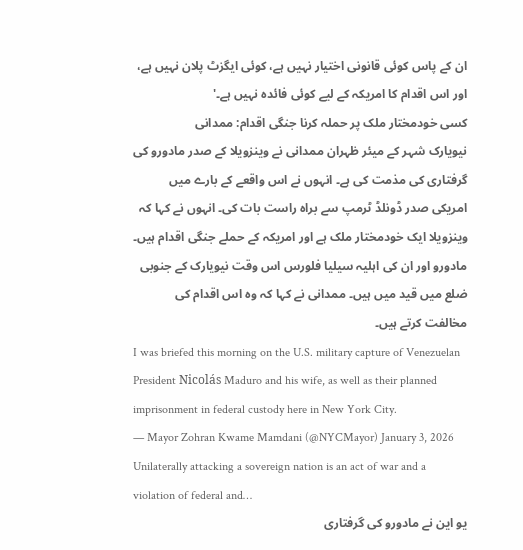ان کے پاس کوئی قانونی اختیار نہیں ہے، کوئی ایگزٹ پلان نہیں ہے، اور اس اقدام کا امریکہ کے لیے کوئی فائدہ نہیں ہے۔'
کسی خودمختار ملک پر حملہ کرنا جنگی اقدام: ممدانی
نیویارک شہر کے میئر ظہران ممدانی نے وینزویلا کے صدر مادورو کی گرفتاری کی مذمت کی ہے۔ انہوں نے اس واقعے کے بارے میں امریکی صدر ڈونلڈ ٹرمپ سے براہ راست بات کی۔ انہوں نے کہا کہ وینزویلا ایک خودمختار ملک ہے اور امریکہ کے حملے جنگی اقدام ہیں۔ مادورو اور ان کی اہلیہ سیلیا فلورس اس وقت نیویارک کے جنوبی ضلع میں قید میں ہیں۔ ممدانی نے کہا کہ وہ اس اقدام کی مخالفت کرتے ہیں۔
I was briefed this morning on the U.S. military capture of Venezuelan President Nicolás Maduro and his wife, as well as their planned imprisonment in federal custody here in New York City.
— Mayor Zohran Kwame Mamdani (@NYCMayor) January 3, 2026
Unilaterally attacking a sovereign nation is an act of war and a violation of federal and…
یو این نے مادورو کی گرفتاری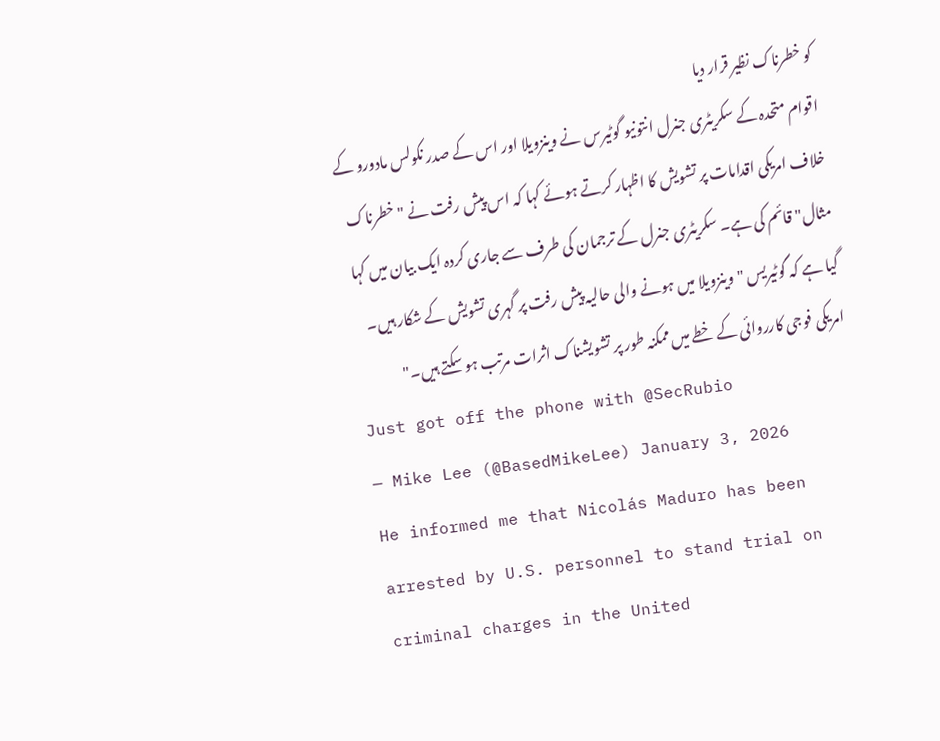کو خطرناک نظیر قرار دیا
اقوام متحدہ کے سکریٹری جنرل انتونیو گوٹیرس نے وینزویلا اور اس کے صدر نکولس مادورو کے خلاف امریکی اقدامات پر تشویش کا اظہار کرتے ہوئے کہا کہ اس پیش رفت نے "خطرناک مثال" قائم کی ہے۔ سکریٹری جنرل کے ترجمان کی طرف سے جاری کردہ ایک بیان میں کہا گیا ہے کہ گوٹیریس "وینزویلا میں ہونے والی حالیہ پیش رفت پر گہری تشویش کے شکار ہیں۔ امریکی فوجی کارروائی کے خطے میں ممکنہ طور پر تشویشناک اثرات مرتب ہو سکتے ہیں۔"
Just got off the phone with @SecRubio
— Mike Lee (@BasedMikeLee) January 3, 2026
He informed me that Nicolás Maduro has been arrested by U.S. personnel to stand trial on criminal charges in the United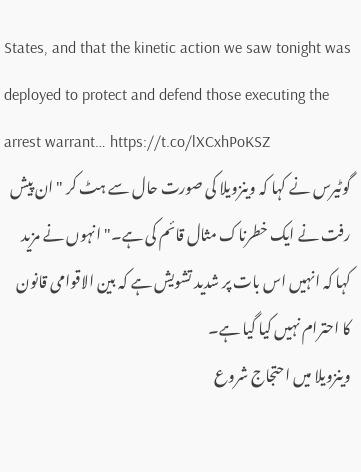States, and that the kinetic action we saw tonight was deployed to protect and defend those executing the arrest warrant… https://t.co/lXCxhPoKSZ
گوٹیرس نے کہا کہ وینزویلا کی صورت حال سے ہٹ کر "ان پیش رفت نے ایک خطرناک مثال قائم کی ہے۔" انہوں نے مزید کہا کہ انہیں اس بات پر شدید تشویش ہے کہ بین الاقوامی قانون کا احترام نہیں کیا گیا ہے۔
وینزویلا میں احتجاج شروع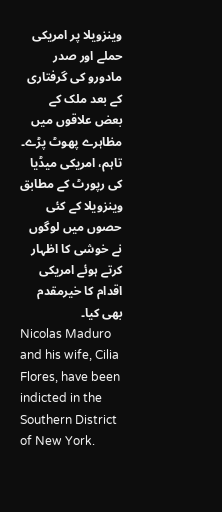وینزویلا پر امریکی حملے اور صدر مادورو کی گرفتاری کے بعد ملک کے بعض علاقوں میں مظاہرے پھوٹ پڑے۔ تاہم، امریکی میڈیا کی رپورٹ کے مطابق وینزویلا کے کئی حصوں میں لوگوں نے خوشی کا اظہار کرتے ہوئے امریکی اقدام کا خیرمقدم بھی کیا۔
Nicolas Maduro and his wife, Cilia Flores, have been indicted in the Southern District of New York.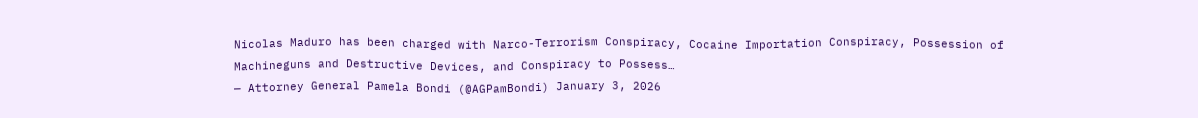Nicolas Maduro has been charged with Narco-Terrorism Conspiracy, Cocaine Importation Conspiracy, Possession of Machineguns and Destructive Devices, and Conspiracy to Possess…
— Attorney General Pamela Bondi (@AGPamBondi) January 3, 2026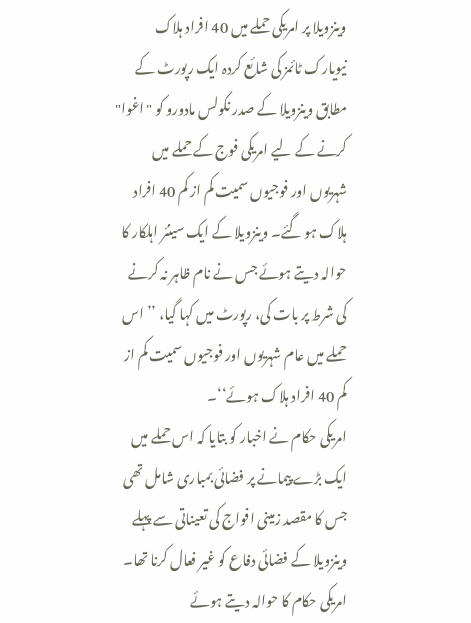وینزویلا پر امریکی حملے میں 40 افراد ہلاک
نیویارک ٹائمز کی شائع کردہ ایک رپورٹ کے مطابق وینزویلا کے صدر نکولس مادورو کو "اغوا" کرنے کے لیے امریکی فوج کے حملے میں شہریوں اور فوجیوں سمیت کم از کم 40 افراد ہلاک ہو گئے۔ وینزویلا کے ایک سینئر اہلکار کا حوالہ دیتے ہوئے جس نے نام ظاہر نہ کرنے کی شرط پر بات کی، رپورٹ میں کہا گیا، ’’اس حملے میں عام شہریوں اور فوجیوں سمیت کم از کم 40 افراد ہلاک ہوئے‘‘۔
امریکی حکام نے اخبار کو بتایا کہ اس حملے میں ایک بڑے پیمانے پر فضائی بمباری شامل تھی جس کا مقصد زمینی افواج کی تعیناتی سے پہلے وینزویلا کے فضائی دفاع کو غیر فعال کرنا تھا۔ امریکی حکام کا حوالہ دیتے ہوئے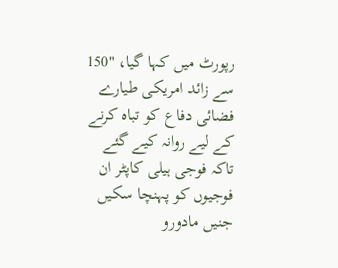رپورٹ میں کہا گیا، "150 سے زائد امریکی طیارے فضائی دفاع کو تباہ کرنے کے لیے روانہ کیے گئے تاکہ فوجی ہیلی کاپٹر ان فوجیوں کو پہنچا سکیں جنیں مادورو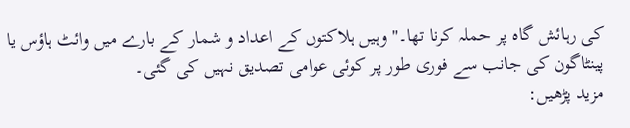کی رہائش گاہ پر حملہ کرنا تھا۔" وہیں ہلاکتوں کے اعداد و شمار کے بارے میں وائٹ ہاؤس یا پینٹاگون کی جانب سے فوری طور پر کوئی عوامی تصدیق نہیں کی گئی۔
مزید پڑھیں: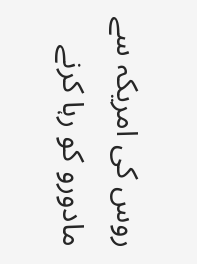روس کی امریکہ سے مادورو کو رہا کرنے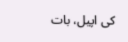کی اپیل، بات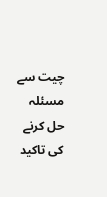چیت سے مسئلہ حل کرنے کی تاکید